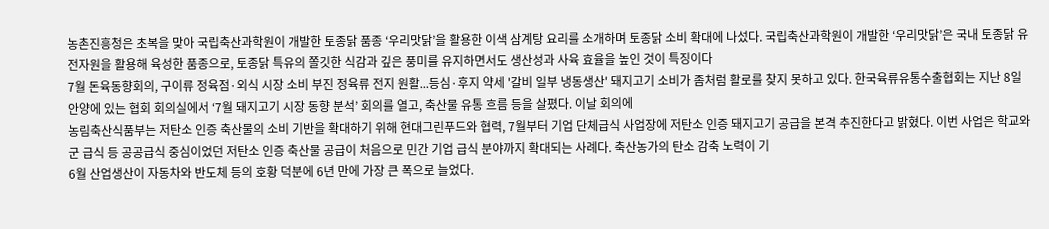농촌진흥청은 초복을 맞아 국립축산과학원이 개발한 토종닭 품종 ‘우리맛닭’을 활용한 이색 삼계탕 요리를 소개하며 토종닭 소비 확대에 나섰다. 국립축산과학원이 개발한 ‘우리맛닭’은 국내 토종닭 유전자원을 활용해 육성한 품종으로, 토종닭 특유의 쫄깃한 식감과 깊은 풍미를 유지하면서도 생산성과 사육 효율을 높인 것이 특징이다
7월 돈육동향회의, 구이류 정육점·외식 시장 소비 부진 정육류 전지 원활...등심·후지 약세 '갈비 일부 냉동생산' 돼지고기 소비가 좀처럼 활로를 찾지 못하고 있다. 한국육류유통수출협회는 지난 8일 안양에 있는 협회 회의실에서 ‘7월 돼지고기 시장 동향 분석’ 회의를 열고, 축산물 유통 흐름 등을 살폈다. 이날 회의에
농림축산식품부는 저탄소 인증 축산물의 소비 기반을 확대하기 위해 현대그린푸드와 협력, 7월부터 기업 단체급식 사업장에 저탄소 인증 돼지고기 공급을 본격 추진한다고 밝혔다. 이번 사업은 학교와 군 급식 등 공공급식 중심이었던 저탄소 인증 축산물 공급이 처음으로 민간 기업 급식 분야까지 확대되는 사례다. 축산농가의 탄소 감축 노력이 기
6월 산업생산이 자동차와 반도체 등의 호황 덕분에 6년 만에 가장 큰 폭으로 늘었다.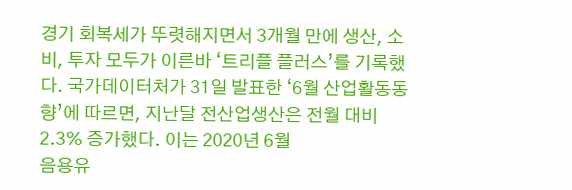경기 회복세가 뚜렷해지면서 3개월 만에 생산, 소비, 투자 모두가 이른바 ‘트리플 플러스’를 기록했다. 국가데이터처가 31일 발표한 ‘6월 산업활동동향’에 따르면, 지난달 전산업생산은 전월 대비 2.3% 증가했다. 이는 2020년 6월
음용유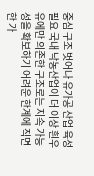중심 구조 벗어나 유가공 산업 육성 필요 국내 낙농산업이 더 이상 흰우유에만 의존한 구조로는 지속 가능성을 확보하기 어려운 한계에 직면한 가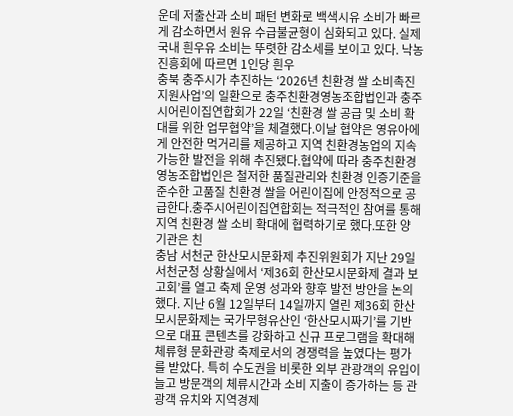운데 저출산과 소비 패턴 변화로 백색시유 소비가 빠르게 감소하면서 원유 수급불균형이 심화되고 있다. 실제 국내 흰우유 소비는 뚜렷한 감소세를 보이고 있다. 낙농진흥회에 따르면 1인당 흰우
충북 충주시가 추진하는 ‘2026년 친환경 쌀 소비촉진 지원사업’의 일환으로 충주친환경영농조합법인과 충주시어린이집연합회가 22일 ‘친환경 쌀 공급 및 소비 확대를 위한 업무협약’을 체결했다.이날 협약은 영유아에게 안전한 먹거리를 제공하고 지역 친환경농업의 지속가능한 발전을 위해 추진됐다.협약에 따라 충주친환경영농조합법인은 철저한 품질관리와 친환경 인증기준을 준수한 고품질 친환경 쌀을 어린이집에 안정적으로 공급한다.충주시어린이집연합회는 적극적인 참여를 통해 지역 친환경 쌀 소비 확대에 협력하기로 했다.또한 양 기관은 친
충남 서천군 한산모시문화제 추진위원회가 지난 29일 서천군청 상황실에서 ‘제36회 한산모시문화제 결과 보고회’를 열고 축제 운영 성과와 향후 발전 방안을 논의했다. 지난 6월 12일부터 14일까지 열린 제36회 한산모시문화제는 국가무형유산인 ‘한산모시짜기’를 기반으로 대표 콘텐츠를 강화하고 신규 프로그램을 확대해 체류형 문화관광 축제로서의 경쟁력을 높였다는 평가를 받았다. 특히 수도권을 비롯한 외부 관광객의 유입이 늘고 방문객의 체류시간과 소비 지출이 증가하는 등 관광객 유치와 지역경제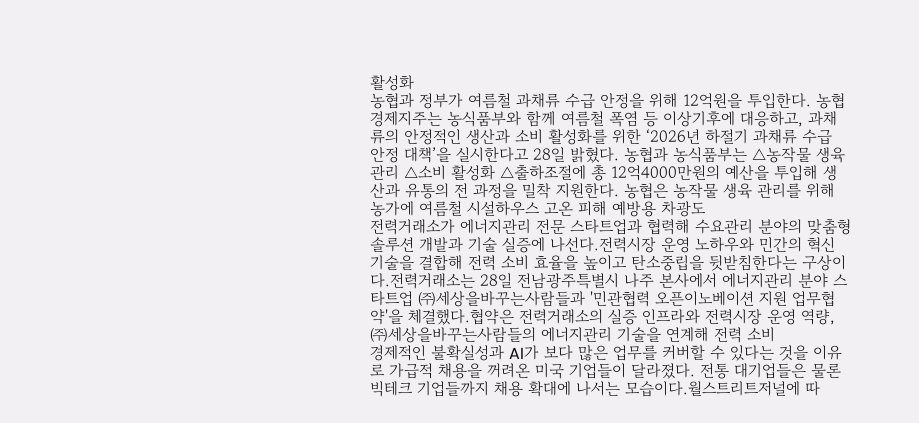활성화
농협과 정부가 여름철 과채류 수급 안정을 위해 12억원을 투입한다. 농협경제지주는 농식품부와 함께 여름철 폭염 등 이상기후에 대응하고, 과채류의 안정적인 생산과 소비 활성화를 위한 ‘2026년 하절기 과채류 수급 안정 대책’을 실시한다고 28일 밝혔다. 농협과 농식품부는 △농작물 생육관리 △소비 활성화 △출하조절에 총 12억4000만원의 예산을 투입해 생산과 유통의 전 과정을 밀착 지원한다. 농협은 농작물 생육 관리를 위해 농가에 여름철 시설하우스 고온 피해 예방용 차광도
전력거래소가 에너지관리 전문 스타트업과 협력해 수요관리 분야의 맞춤형 솔루션 개발과 기술 실증에 나선다.전력시장 운영 노하우와 민간의 혁신 기술을 결합해 전력 소비 효율을 높이고 탄소중립을 뒷받침한다는 구상이다.전력거래소는 28일 전남광주특별시 나주 본사에서 에너지관리 분야 스타트업 ㈜세상을바꾸는사람들과 '민관협력 오픈이노베이션 지원 업무협약'을 체결했다.협약은 전력거래소의 실증 인프라와 전력시장 운영 역량, ㈜세상을바꾸는사람들의 에너지관리 기술을 연계해 전력 소비
경제적인 불확실성과 AI가 보다 많은 업무를 커버할 수 있다는 것을 이유로 가급적 채용을 꺼려온 미국 기업들이 달라졌다. 전통 대기업들은 물론 빅테크 기업들까지 채용 확대에 나서는 모습이다.월스트리트저널에 따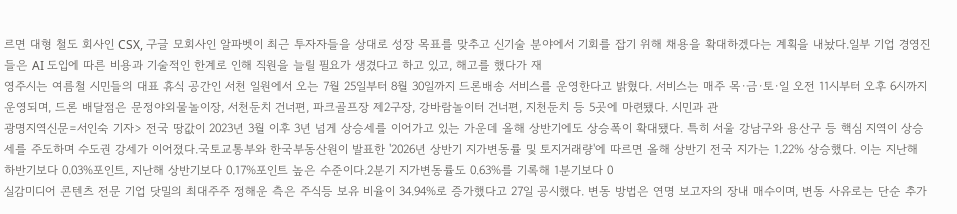르면 대형 철도 회사인 CSX, 구글 모회사인 알파벳이 최근 투자자들을 상대로 성장 목표를 맞추고 신기술 분야에서 기회를 잡기 위해 채용을 확대하겠다는 계획을 내놨다.일부 기업 경영진들은 AI 도입에 따른 비용과 기술적인 한계로 인해 직원을 늘릴 필요가 생겼다고 하고 있고, 해고를 했다가 재
영주시는 여름철 시민들의 대표 휴식 공간인 서천 일원에서 오는 7월 25일부터 8월 30일까지 드론배송 서비스를 운영한다고 밝혔다. 서비스는 매주 목·금·토·일 오전 11시부터 오후 6시까지 운영되며, 드론 배달점은 문정야외물놀이장, 서천둔치 건너편, 파크골프장 제2구장, 강바람놀이터 건너편, 지천둔치 등 5곳에 마련됐다. 시민과 관
광명지역신문=서인숙 기자> 전국 땅값이 2023년 3월 이후 3년 넘게 상승세를 이어가고 있는 가운데 올해 상반기에도 상승폭이 확대됐다. 특히 서울 강남구와 용산구 등 핵심 지역이 상승세를 주도하며 수도권 강세가 이어졌다.국토교통부와 한국부동산원이 발표한 '2026년 상반기 지가변동률 및 토지거래량'에 따르면 올해 상반기 전국 지가는 1.22% 상승했다. 이는 지난해 하반기보다 0.03%포인트, 지난해 상반기보다 0.17%포인트 높은 수준이다.2분기 지가변동률도 0.63%를 기록해 1분기보다 0
실감미디어 콘텐츠 전문 기업 닷밀의 최대주주 정해운 측은 주식등 보유 비율이 34.94%로 증가했다고 27일 공시했다. 변동 방법은 연명 보고자의 장내 매수이며, 변동 사유로는 단순 추가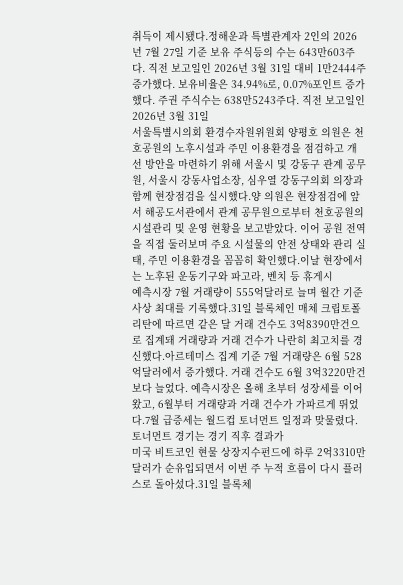취득이 제시됐다.정해운과 특별관계자 2인의 2026년 7월 27일 기준 보유 주식등의 수는 643만603주다. 직전 보고일인 2026년 3월 31일 대비 1만2444주 증가했다. 보유비율은 34.94%로, 0.07%포인트 증가했다. 주권 주식수는 638만5243주다. 직전 보고일인 2026년 3월 31일
서울특별시의회 환경수자원위원회 양평호 의원은 천호공원의 노후시설과 주민 이용환경을 점검하고 개선 방안을 마련하기 위해 서울시 및 강동구 관계 공무원, 서울시 강동사업소장, 심우열 강동구의회 의장과 함께 현장점검을 실시했다.양 의원은 현장점검에 앞서 해공도서관에서 관계 공무원으로부터 천호공원의 시설관리 및 운영 현황을 보고받았다. 이어 공원 전역을 직접 둘러보며 주요 시설물의 안전 상태와 관리 실태, 주민 이용환경을 꼼꼼히 확인했다.이날 현장에서는 노후된 운동기구와 파고라, 벤치 등 휴게시
예측시장 7월 거래량이 555억달러로 늘며 월간 기준 사상 최대를 기록했다.31일 블록체인 매체 크립토폴리탄에 따르면 같은 달 거래 건수도 3억8390만건으로 집계돼 거래량과 거래 건수가 나란히 최고치를 경신했다.아르테미스 집계 기준 7월 거래량은 6월 528억달러에서 증가했다. 거래 건수도 6월 3억3220만건보다 늘었다. 예측시장은 올해 초부터 성장세를 이어왔고, 6월부터 거래량과 거래 건수가 가파르게 뛰었다.7월 급증세는 월드컵 토너먼트 일정과 맞물렸다. 토너먼트 경기는 경기 직후 결과가
미국 비트코인 현물 상장지수펀드에 하루 2억3310만달러가 순유입되면서 이번 주 누적 흐름이 다시 플러스로 돌아섰다.31일 블록체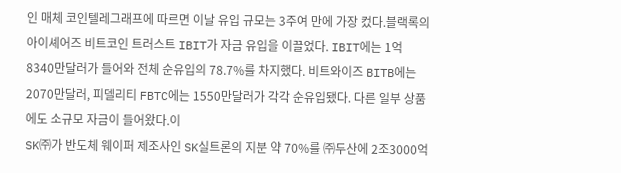인 매체 코인텔레그래프에 따르면 이날 유입 규모는 3주여 만에 가장 컸다.블랙록의 아이셰어즈 비트코인 트러스트 IBIT가 자금 유입을 이끌었다. IBIT에는 1억8340만달러가 들어와 전체 순유입의 78.7%를 차지했다. 비트와이즈 BITB에는 2070만달러, 피델리티 FBTC에는 1550만달러가 각각 순유입됐다. 다른 일부 상품에도 소규모 자금이 들어왔다.이
SK㈜가 반도체 웨이퍼 제조사인 SK실트론의 지분 약 70%를 ㈜두산에 2조3000억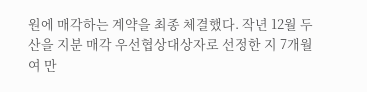원에 매각하는 계약을 최종 체결했다. 작년 12월 두산을 지분 매각 우선협상대상자로 선정한 지 7개월여 만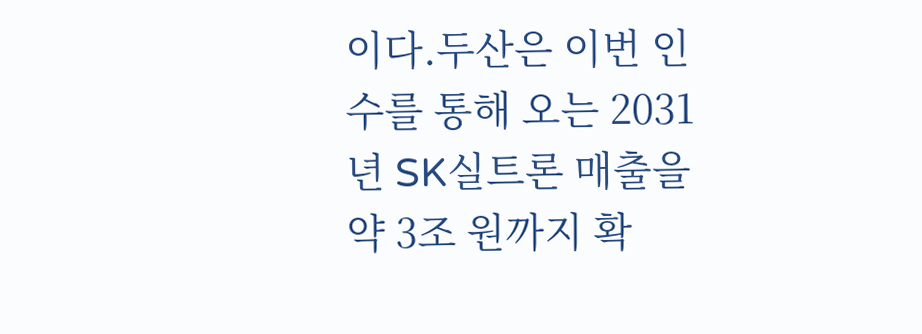이다.두산은 이번 인수를 통해 오는 2031년 SK실트론 매출을 약 3조 원까지 확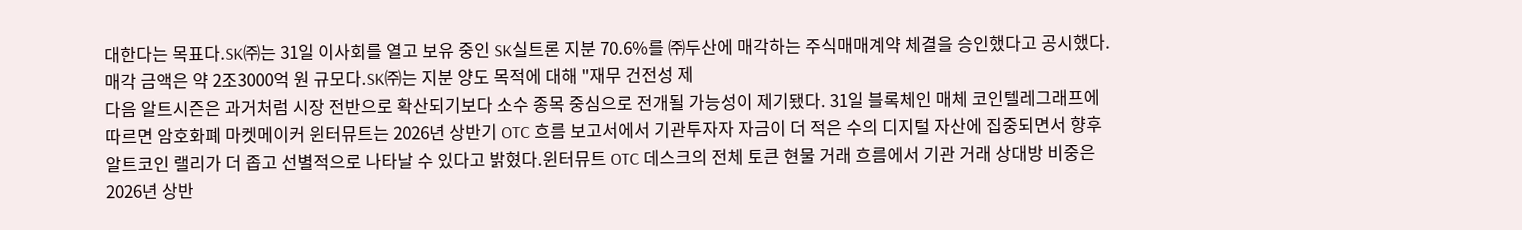대한다는 목표다.SK㈜는 31일 이사회를 열고 보유 중인 SK실트론 지분 70.6%를 ㈜두산에 매각하는 주식매매계약 체결을 승인했다고 공시했다. 매각 금액은 약 2조3000억 원 규모다.SK㈜는 지분 양도 목적에 대해 "재무 건전성 제
다음 알트시즌은 과거처럼 시장 전반으로 확산되기보다 소수 종목 중심으로 전개될 가능성이 제기됐다. 31일 블록체인 매체 코인텔레그래프에 따르면 암호화폐 마켓메이커 윈터뮤트는 2026년 상반기 OTC 흐름 보고서에서 기관투자자 자금이 더 적은 수의 디지털 자산에 집중되면서 향후 알트코인 랠리가 더 좁고 선별적으로 나타날 수 있다고 밝혔다.윈터뮤트 OTC 데스크의 전체 토큰 현물 거래 흐름에서 기관 거래 상대방 비중은 2026년 상반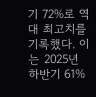기 72%로 역대 최고치를 기록했다. 이는 2025년 하반기 61%